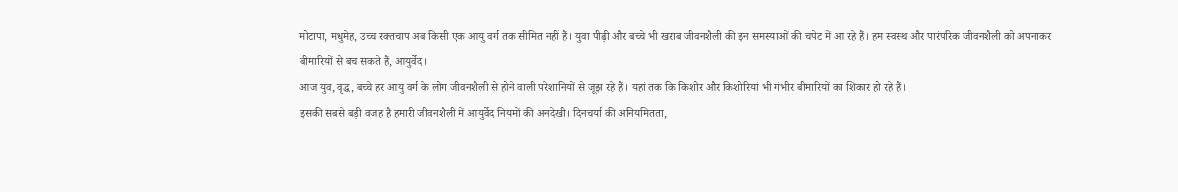मोटापा, मधुमेह, उच्च रक्तचाप अब किसी एक आयु वर्ग तक सीमित नहीं हैं। युवा पीढ़ी और बच्चे भी खराब जीवनशैली की इन समस्याओं की चपेट में आ रहे हैं। हम स्वस्थ और पारंपरिक जीवनशैली को अपनाकर बीमारियों से बच सकते हैं, आयुर्वेद।
आज युव, वृद्ध, बच्चे हर आयु वर्ग के लोग जीवनशैली से होने वाली परेशानियों से जूझ रहे हैं। यहां तक कि किशोर और किशोरियां भी गंभीर बीमारियों का शिकार हो रहे हैं।
इसकी सबसे बड़ी वजह है हमारी जीवनशैली में आयुर्वेद नियमों की अनदेखी। दिनचर्या की अनियमितता,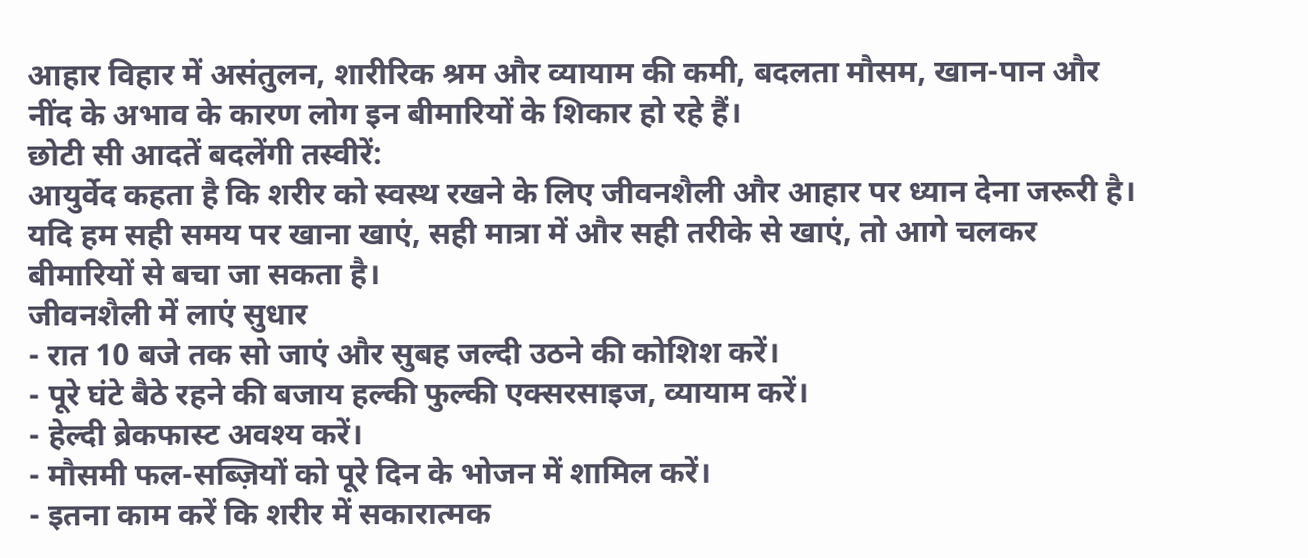आहार विहार में असंतुलन, शारीरिक श्रम और व्यायाम की कमी, बदलता मौसम, खान-पान और नींद के अभाव के कारण लोग इन बीमारियों के शिकार हो रहे हैं।
छोटी सी आदतें बदलेंगी तस्वीरें:
आयुर्वेद कहता है कि शरीर को स्वस्थ रखने के लिए जीवनशैली और आहार पर ध्यान देना जरूरी है। यदि हम सही समय पर खाना खाएं, सही मात्रा में और सही तरीके से खाएं, तो आगे चलकर बीमारियों से बचा जा सकता है।
जीवनशैली में लाएं सुधार
- रात 10 बजे तक सो जाएं और सुबह जल्दी उठने की कोशिश करें।
- पूरे घंटे बैठे रहने की बजाय हल्की फुल्की एक्सरसाइज, व्यायाम करें।
- हेल्दी ब्रेकफास्ट अवश्य करें।
- मौसमी फल-सब्ज़ियों को पूरे दिन के भोजन में शामिल करें।
- इतना काम करें कि शरीर में सकारात्मक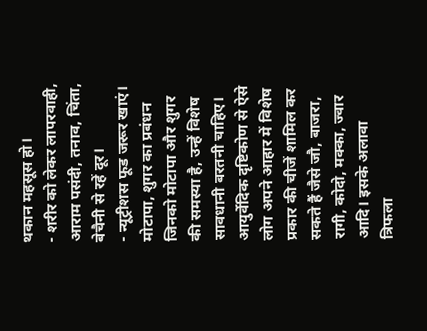थकान महसूस हो।
- शरीर को लेकर लापरवाही, आराम पसंदी, तनाव, चिंता, बेचैनी से रहें दूर।
- न्यूट्रीशस फूड जरूर खाएं।
मोटापा, शुगर का प्रबंधन
जिनको मोटापा और शुगर की समस्या है, उन्हें विशेष सावधानी बरतनी चाहिए।
आयुर्वेदिक दृष्टिकोण से ऐसे लोग अपने आहार में विशेष प्रकार की चीजें शामिल कर सकते हैं जैसे जौ, बाजरा, रागी, कोदो, मक्का, ज्वार आदि। इसके अलावा त्रिफला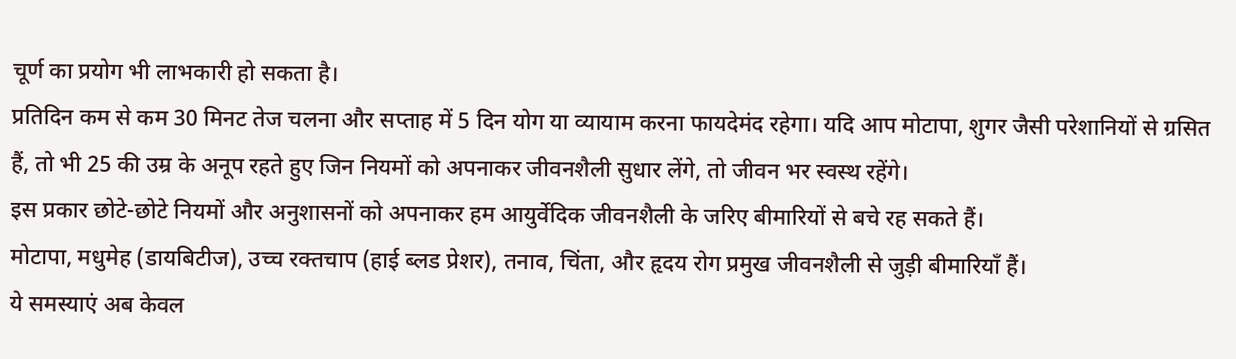चूर्ण का प्रयोग भी लाभकारी हो सकता है।
प्रतिदिन कम से कम 30 मिनट तेज चलना और सप्ताह में 5 दिन योग या व्यायाम करना फायदेमंद रहेगा। यदि आप मोटापा, शुगर जैसी परेशानियों से ग्रसित हैं, तो भी 25 की उम्र के अनूप रहते हुए जिन नियमों को अपनाकर जीवनशैली सुधार लेंगे, तो जीवन भर स्वस्थ रहेंगे।
इस प्रकार छोटे-छोटे नियमों और अनुशासनों को अपनाकर हम आयुर्वेदिक जीवनशैली के जरिए बीमारियों से बचे रह सकते हैं।
मोटापा, मधुमेह (डायबिटीज), उच्च रक्तचाप (हाई ब्लड प्रेशर), तनाव, चिंता, और हृदय रोग प्रमुख जीवनशैली से जुड़ी बीमारियाँ हैं।
ये समस्याएं अब केवल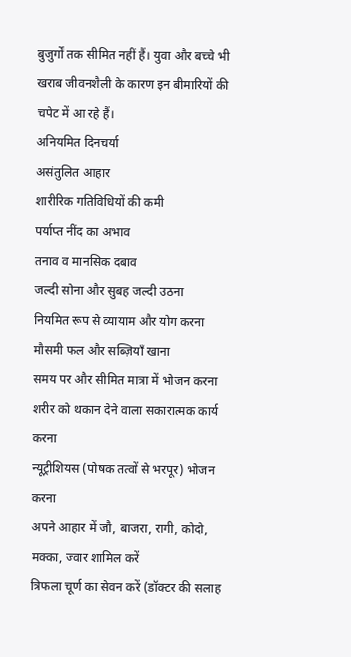बुजुर्गों तक सीमित नहीं हैं। युवा और बच्चे भी खराब जीवनशैली के कारण इन बीमारियों की चपेट में आ रहे हैं।
अनियमित दिनचर्या
असंतुलित आहार
शारीरिक गतिविधियों की कमी
पर्याप्त नींद का अभाव
तनाव व मानसिक दबाव
जल्दी सोना और सुबह जल्दी उठना
नियमित रूप से व्यायाम और योग करना
मौसमी फल और सब्ज़ियाँ खाना
समय पर और सीमित मात्रा में भोजन करना
शरीर को थकान देने वाला सकारात्मक कार्य करना
न्यूट्रीशियस (पोषक तत्वों से भरपूर) भोजन करना
अपने आहार में जौ, बाजरा, रागी, कोदो, मक्का, ज्वार शामिल करें
त्रिफला चूर्ण का सेवन करें (डॉक्टर की सलाह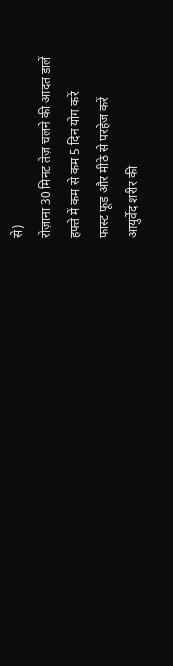से)
रोज़ाना 30 मिनट तेज़ चलने की आदत डालें
हफ्ते में कम से कम 5 दिन योग करें
फास्ट फूड और मीठे से परहेज करें
आयुर्वेद शरीर की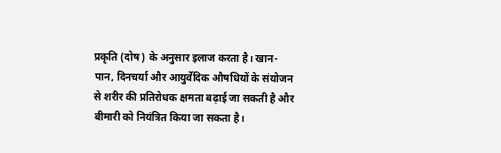प्रकृति (दोष) के अनुसार इलाज करता है। खान-पान, दिनचर्या और आयुर्वेदिक औषधियों के संयोजन से शरीर की प्रतिरोधक क्षमता बढ़ाई जा सकती है और बीमारी को नियंत्रित किया जा सकता है।